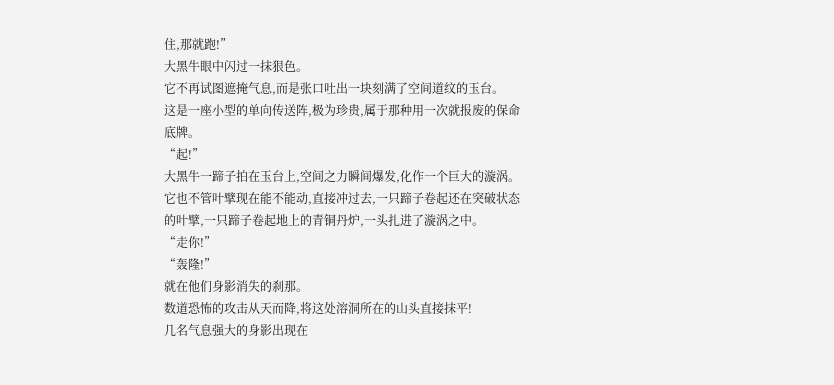住,那就跑!”
大黑牛眼中闪过一抹狠色。
它不再试图遮掩气息,而是张口吐出一块刻满了空间道纹的玉台。
这是一座小型的单向传送阵,极为珍贵,属于那种用一次就报废的保命底牌。
“起!”
大黑牛一蹄子拍在玉台上,空间之力瞬间爆发,化作一个巨大的漩涡。
它也不管叶擘现在能不能动,直接冲过去,一只蹄子卷起还在突破状态的叶擘,一只蹄子卷起地上的青铜丹炉,一头扎进了漩涡之中。
“走你!”
“轰隆!”
就在他们身影消失的刹那。
数道恐怖的攻击从天而降,将这处溶洞所在的山头直接抹平!
几名气息强大的身影出现在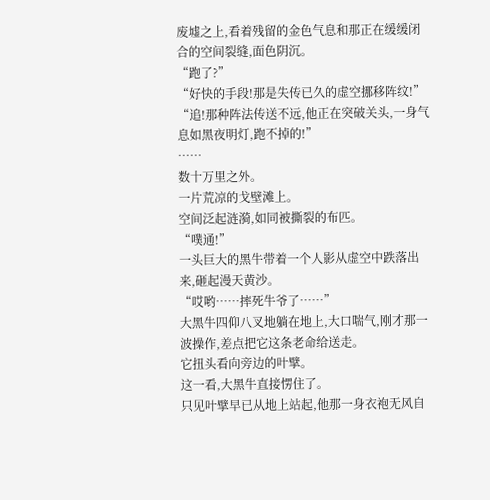废墟之上,看着残留的金色气息和那正在缓缓闭合的空间裂缝,面色阴沉。
“跑了?”
“好快的手段!那是失传已久的虚空挪移阵纹!”
“追!那种阵法传送不远,他正在突破关头,一身气息如黑夜明灯,跑不掉的!”
……
数十万里之外。
一片荒凉的戈壁滩上。
空间泛起涟漪,如同被撕裂的布匹。
“噗通!”
一头巨大的黑牛带着一个人影从虚空中跌落出来,砸起漫天黄沙。
“哎哟……摔死牛爷了……”
大黑牛四仰八叉地躺在地上,大口喘气,刚才那一波操作,差点把它这条老命给送走。
它扭头看向旁边的叶擘。
这一看,大黑牛直接愣住了。
只见叶擘早已从地上站起,他那一身衣袍无风自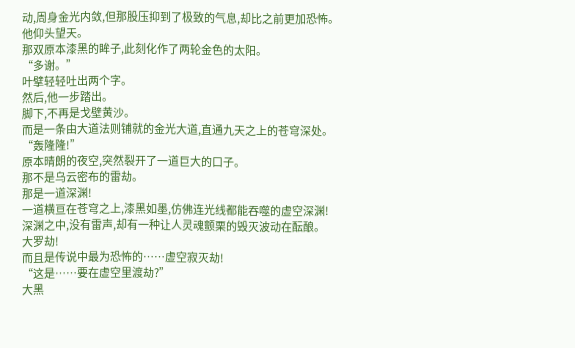动,周身金光内敛,但那股压抑到了极致的气息,却比之前更加恐怖。
他仰头望天。
那双原本漆黑的眸子,此刻化作了两轮金色的太阳。
“多谢。”
叶擘轻轻吐出两个字。
然后,他一步踏出。
脚下,不再是戈壁黄沙。
而是一条由大道法则铺就的金光大道,直通九天之上的苍穹深处。
“轰隆隆!”
原本晴朗的夜空,突然裂开了一道巨大的口子。
那不是乌云密布的雷劫。
那是一道深渊!
一道横亘在苍穹之上,漆黑如墨,仿佛连光线都能吞噬的虚空深渊!
深渊之中,没有雷声,却有一种让人灵魂颤栗的毁灭波动在酝酿。
大罗劫!
而且是传说中最为恐怖的……虚空寂灭劫!
“这是……要在虚空里渡劫?”
大黑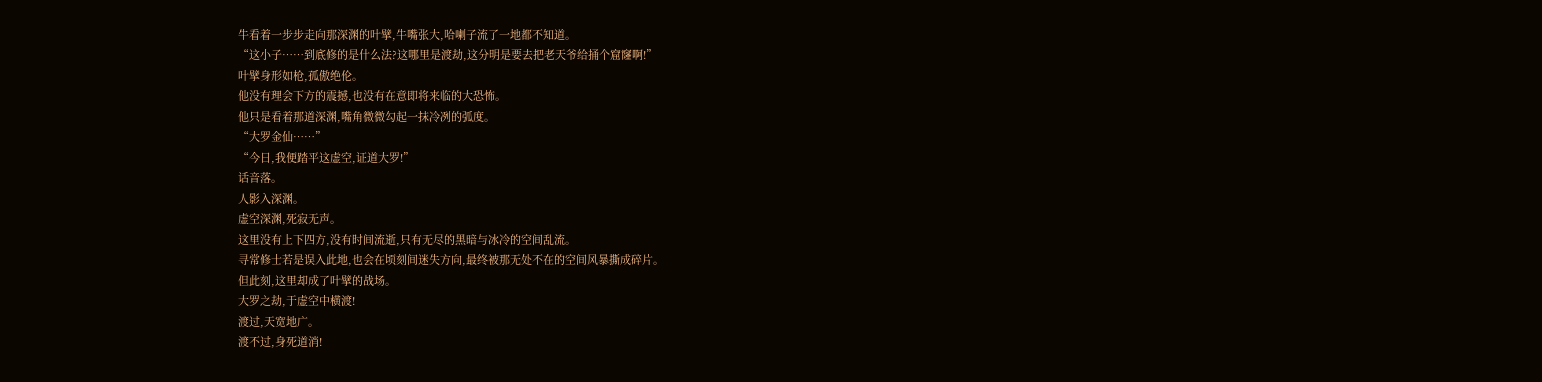牛看着一步步走向那深渊的叶擘,牛嘴张大,哈喇子流了一地都不知道。
“这小子……到底修的是什么法?这哪里是渡劫,这分明是要去把老天爷给捅个窟窿啊!”
叶擘身形如枪,孤傲绝伦。
他没有理会下方的震撼,也没有在意即将来临的大恐怖。
他只是看着那道深渊,嘴角微微勾起一抹冷冽的弧度。
“大罗金仙……”
“今日,我便踏平这虚空,证道大罗!”
话音落。
人影入深渊。
虚空深渊,死寂无声。
这里没有上下四方,没有时间流逝,只有无尽的黑暗与冰冷的空间乱流。
寻常修士若是误入此地,也会在顷刻间迷失方向,最终被那无处不在的空间风暴撕成碎片。
但此刻,这里却成了叶擘的战场。
大罗之劫,于虚空中横渡!
渡过,天宽地广。
渡不过,身死道消!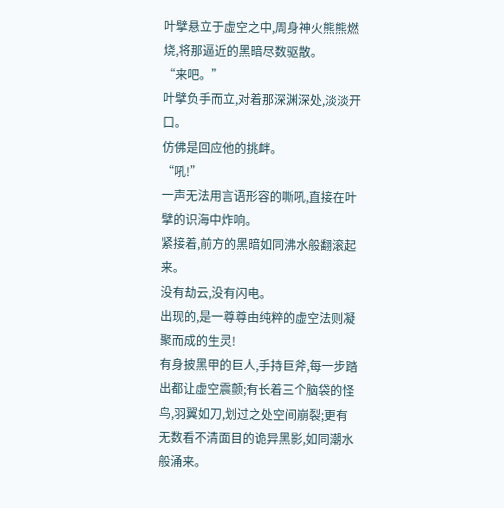叶擘悬立于虚空之中,周身神火熊熊燃烧,将那逼近的黑暗尽数驱散。
“来吧。”
叶擘负手而立,对着那深渊深处,淡淡开口。
仿佛是回应他的挑衅。
“吼!”
一声无法用言语形容的嘶吼,直接在叶擘的识海中炸响。
紧接着,前方的黑暗如同沸水般翻滚起来。
没有劫云,没有闪电。
出现的,是一尊尊由纯粹的虚空法则凝聚而成的生灵!
有身披黑甲的巨人,手持巨斧,每一步踏出都让虚空震颤;有长着三个脑袋的怪鸟,羽翼如刀,划过之处空间崩裂;更有无数看不清面目的诡异黑影,如同潮水般涌来。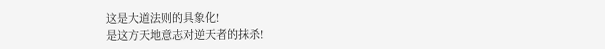这是大道法则的具象化!
是这方天地意志对逆天者的抹杀!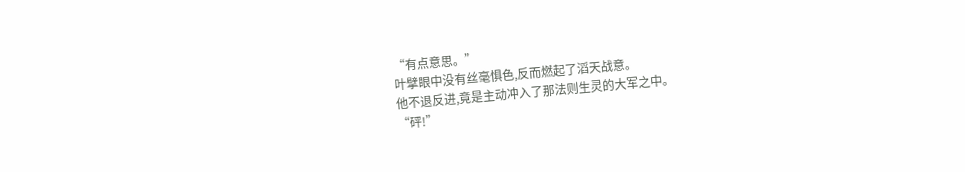“有点意思。”
叶擘眼中没有丝毫惧色,反而燃起了滔天战意。
他不退反进,竟是主动冲入了那法则生灵的大军之中。
“砰!”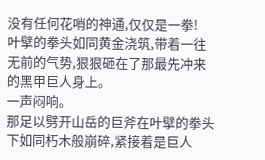没有任何花哨的神通,仅仅是一拳!
叶擘的拳头如同黄金浇筑,带着一往无前的气势,狠狠砸在了那最先冲来的黑甲巨人身上。
一声闷响。
那足以劈开山岳的巨斧在叶擘的拳头下如同朽木般崩碎,紧接着是巨人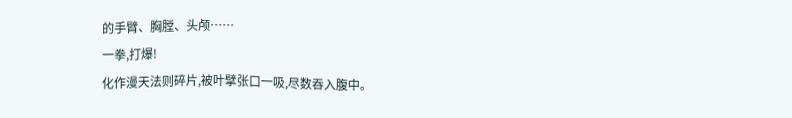的手臂、胸膛、头颅……
一拳,打爆!
化作漫天法则碎片,被叶擘张口一吸,尽数吞入腹中。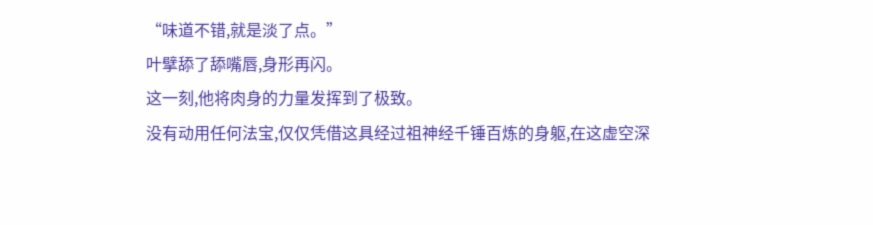“味道不错,就是淡了点。”
叶擘舔了舔嘴唇,身形再闪。
这一刻,他将肉身的力量发挥到了极致。
没有动用任何法宝,仅仅凭借这具经过祖神经千锤百炼的身躯,在这虚空深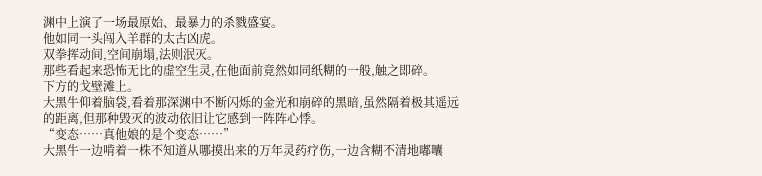渊中上演了一场最原始、最暴力的杀戮盛宴。
他如同一头闯入羊群的太古凶虎。
双拳挥动间,空间崩塌,法则泯灭。
那些看起来恐怖无比的虚空生灵,在他面前竟然如同纸糊的一般,触之即碎。
下方的戈壁滩上。
大黑牛仰着脑袋,看着那深渊中不断闪烁的金光和崩碎的黑暗,虽然隔着极其遥远的距离,但那种毁灭的波动依旧让它感到一阵阵心悸。
“变态……真他娘的是个变态……”
大黑牛一边啃着一株不知道从哪摸出来的万年灵药疗伤,一边含糊不清地嘟囔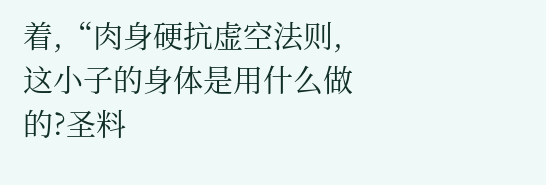着,“肉身硬抗虚空法则,这小子的身体是用什么做的?圣料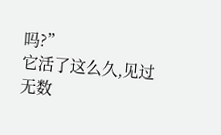吗?”
它活了这么久,见过无数